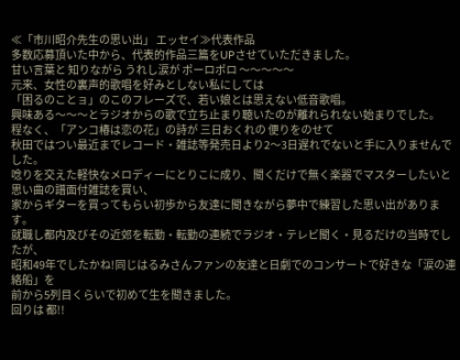≪「市川昭介先生の思い出」 エッセイ≫代表作品
多数応募頂いた中から、代表的作品三篇をUPさせていただきました。
甘い言葉と 知りながら うれし涙が ポーロポロ 〜〜〜〜〜
元来、女性の裏声的歌唱を好みとしない私にしては
「困るのことョ」のこのフレーズで、若い娘とは思えない低音歌唱。
興味ある〜〜〜とラジオからの歌で立ち止まり聴いたのが離れられない始まりでした。
程なく、「アンコ椿は恋の花」の詩が 三日おくれの 便りをのせて
秋田ではつい最近までレコード・雑誌等発売日より2〜3日遅れでないと手に入りませんでした。
唸りを交えた軽快なメロディーにとりこに成り、聞くだけで無く楽器でマスターしたいと思い曲の譜面付雑誌を買い、
家からギターを買ってもらい初歩から友達に聞きながら夢中で練習した思い出があります。
就職し都内及びその近郊を転勤・転勤の連続でラジオ・テレビ聞く・見るだけの当時でしたが、
昭和49年でしたかね!同じはるみさんファンの友達と日劇でのコンサートで好きな「涙の連絡船」を
前から5列目くらいで初めて生を聞きました。
回りは 都!!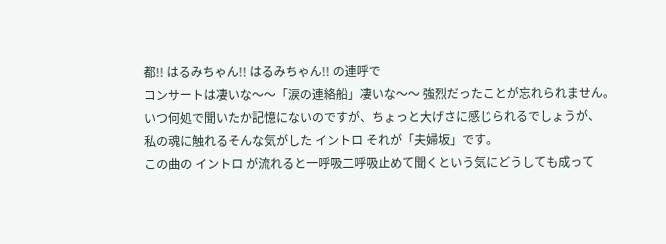都!! はるみちゃん!! はるみちゃん!! の連呼で
コンサートは凄いな〜〜「涙の連絡船」凄いな〜〜 強烈だったことが忘れられません。
いつ何処で聞いたか記憶にないのですが、ちょっと大げさに感じられるでしょうが、
私の魂に触れるそんな気がした イントロ それが「夫婦坂」です。
この曲の イントロ が流れると一呼吸二呼吸止めて聞くという気にどうしても成って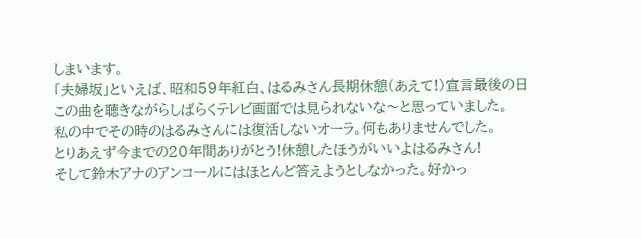しまいます。
「夫婦坂」といえば、昭和59年紅白、はるみさん長期休憩(あえて!)宣言最後の日
この曲を聴きながらしばらくテレビ画面では見られないな〜と思っていました。
私の中でその時のはるみさんには復活しないオーラ。何もありませんでした。
とりあえず今までの20年間ありがとう!休憩したほうがいいよはるみさん!
そして鈴木アナのアンコールにはほとんど答えようとしなかった。好かっ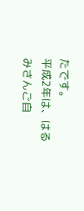たです。
平成2年は、はるみさんご自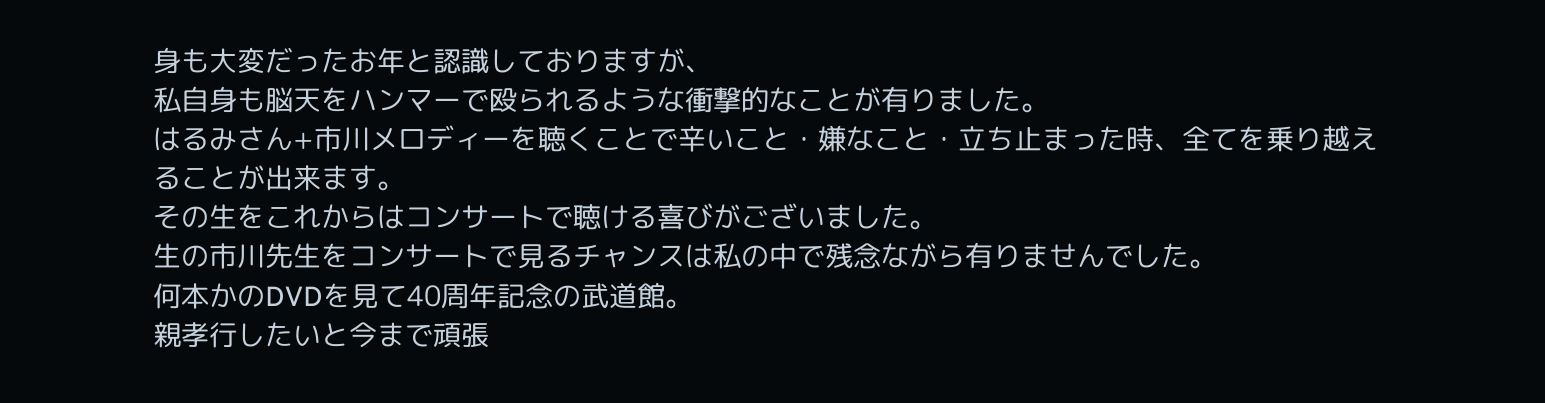身も大変だったお年と認識しておりますが、
私自身も脳天をハンマーで殴られるような衝撃的なことが有りました。
はるみさん+市川メロディーを聴くことで辛いこと・嫌なこと・立ち止まった時、全てを乗り越えることが出来ます。
その生をこれからはコンサートで聴ける喜びがございました。
生の市川先生をコンサートで見るチャンスは私の中で残念ながら有りませんでした。
何本かのDVDを見て40周年記念の武道館。
親孝行したいと今まで頑張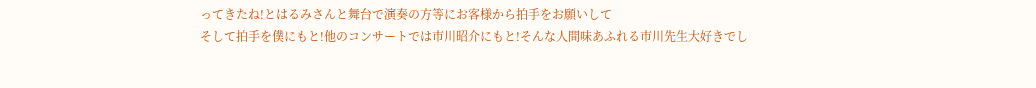ってきたね!とはるみさんと舞台で演奏の方等にお客様から拍手をお願いして
そして拍手を僕にもと!他のコンサートでは市川昭介にもと!そんな人間味あふれる市川先生大好きでし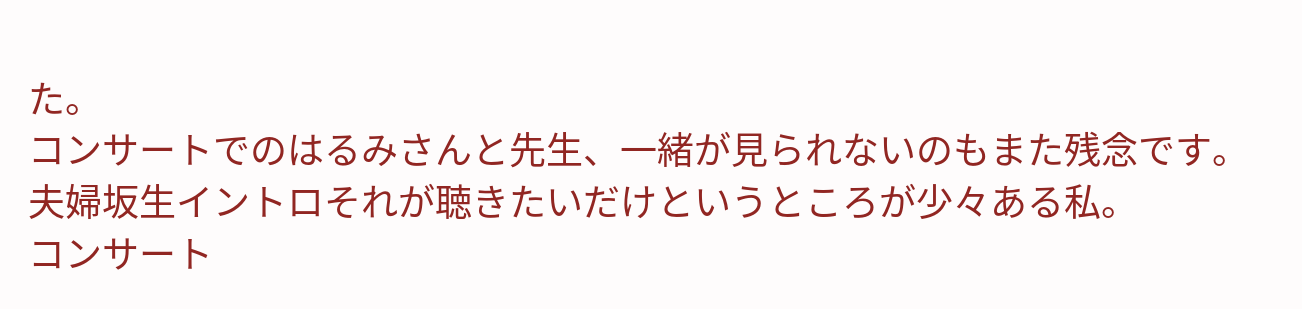た。
コンサートでのはるみさんと先生、一緒が見られないのもまた残念です。
夫婦坂生イントロそれが聴きたいだけというところが少々ある私。
コンサート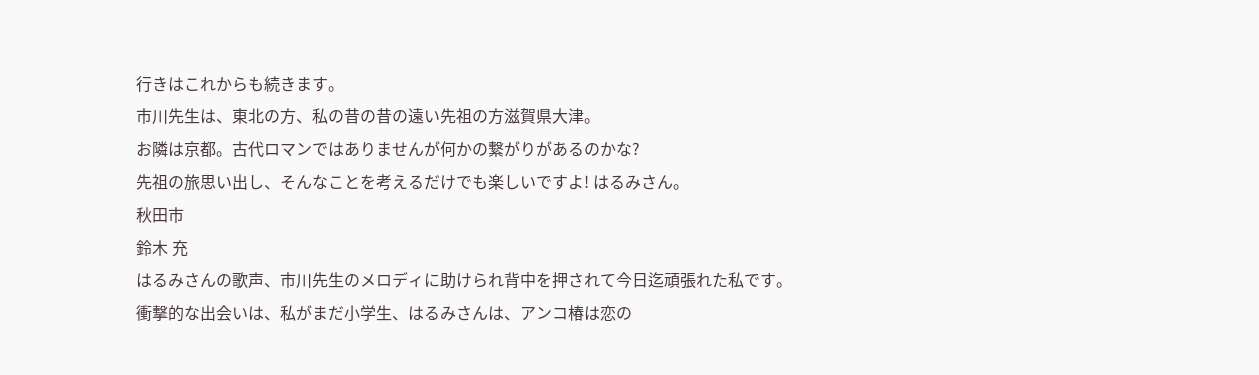行きはこれからも続きます。
市川先生は、東北の方、私の昔の昔の遠い先祖の方滋賀県大津。
お隣は京都。古代ロマンではありませんが何かの繋がりがあるのかな?
先祖の旅思い出し、そんなことを考えるだけでも楽しいですよ! はるみさん。
秋田市
鈴木 充
はるみさんの歌声、市川先生のメロディに助けられ背中を押されて今日迄頑張れた私です。
衝撃的な出会いは、私がまだ小学生、はるみさんは、アンコ椿は恋の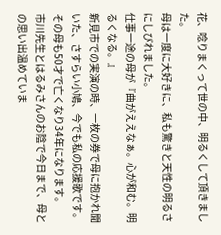花、唸りまくって世の中、明るくして頂きました。
母は一度に大好きに、私も驚きと天性の明るさにしびれました。
仕事一途の母が『曲がええなぁ。心が和む。明るくなる。』
新見市での実演の時、一枚の券で母に抱かれ聞いた、さすらい小鳩、今でも私の応援歌です。
その母も50才で亡くなり34年になります。
市川先生とはるみさんのお陰で今日まで、母との思い出温めていま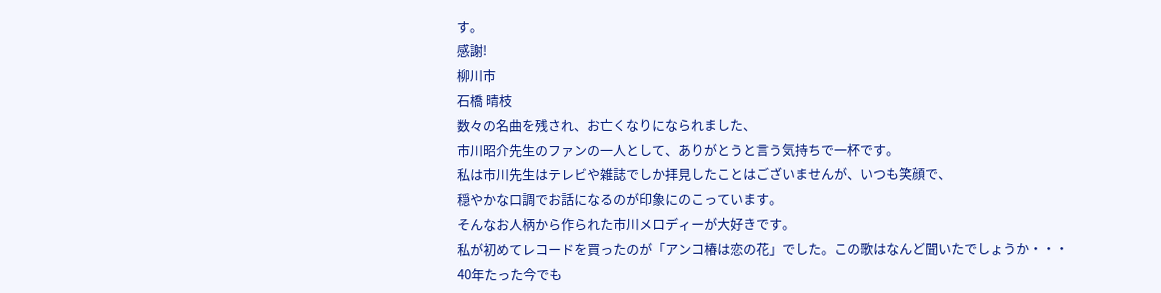す。
感謝!
柳川市
石橋 晴枝
数々の名曲を残され、お亡くなりになられました、
市川昭介先生のファンの一人として、ありがとうと言う気持ちで一杯です。
私は市川先生はテレビや雑誌でしか拝見したことはございませんが、いつも笑顔で、
穏やかな口調でお話になるのが印象にのこっています。
そんなお人柄から作られた市川メロディーが大好きです。
私が初めてレコードを買ったのが「アンコ椿は恋の花」でした。この歌はなんど聞いたでしょうか・・・
40年たった今でも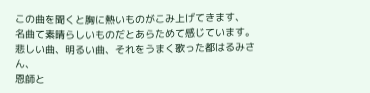この曲を聞くと胸に熱いものがこみ上げてきます、
名曲て素晴らしいものだとあらためて感じています。
悲しい曲、明るい曲、それをうまく歌った都はるみさん、
恩師と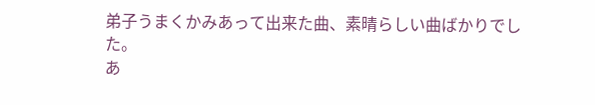弟子うまくかみあって出来た曲、素晴らしい曲ばかりでした。
あ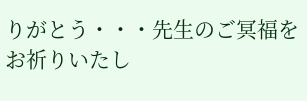りがとう・・・先生のご冥福をお祈りいたし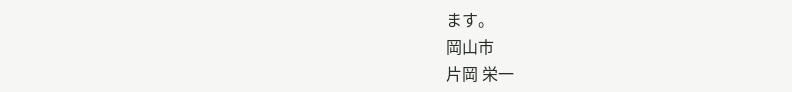ます。
岡山市
片岡 栄一